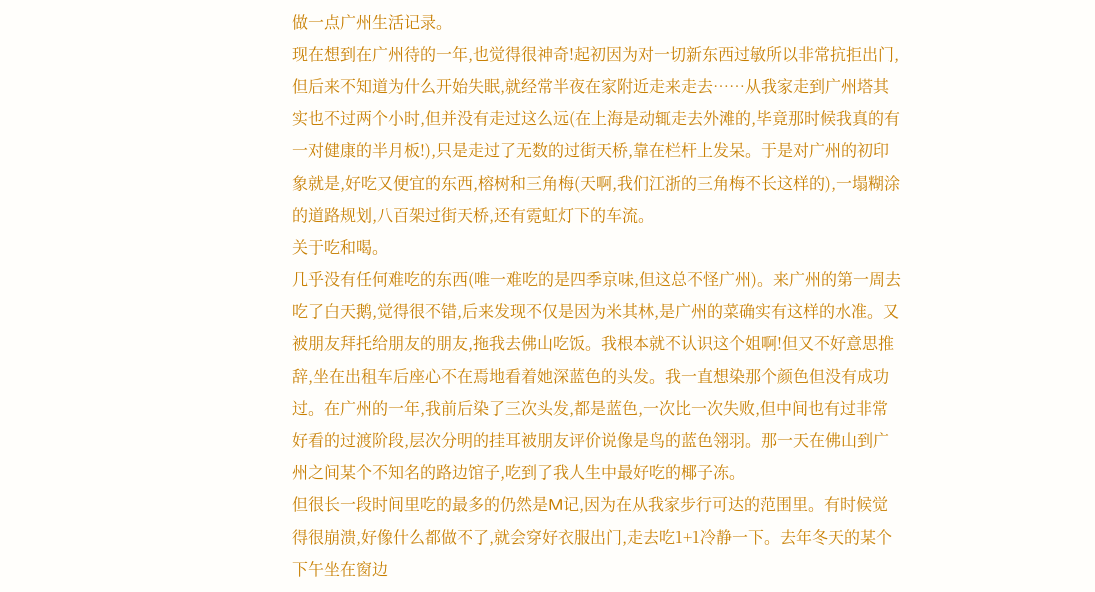做一点广州生活记录。
现在想到在广州待的一年,也觉得很神奇!起初因为对一切新东西过敏所以非常抗拒出门,但后来不知道为什么开始失眠,就经常半夜在家附近走来走去……从我家走到广州塔其实也不过两个小时,但并没有走过这么远(在上海是动辄走去外滩的,毕竟那时候我真的有一对健康的半月板!),只是走过了无数的过街天桥,靠在栏杆上发呆。于是对广州的初印象就是,好吃又便宜的东西,榕树和三角梅(天啊,我们江浙的三角梅不长这样的),一塌糊涂的道路规划,八百架过街天桥,还有霓虹灯下的车流。
关于吃和喝。
几乎没有任何难吃的东西(唯一难吃的是四季京味,但这总不怪广州)。来广州的第一周去吃了白天鹅,觉得很不错,后来发现不仅是因为米其林,是广州的菜确实有这样的水准。又被朋友拜托给朋友的朋友,拖我去佛山吃饭。我根本就不认识这个姐啊!但又不好意思推辞,坐在出租车后座心不在焉地看着她深蓝色的头发。我一直想染那个颜色但没有成功过。在广州的一年,我前后染了三次头发,都是蓝色,一次比一次失败,但中间也有过非常好看的过渡阶段,层次分明的挂耳被朋友评价说像是鸟的蓝色翎羽。那一天在佛山到广州之间某个不知名的路边馆子,吃到了我人生中最好吃的椰子冻。
但很长一段时间里吃的最多的仍然是M记,因为在从我家步行可达的范围里。有时候觉得很崩溃,好像什么都做不了,就会穿好衣服出门,走去吃1+1冷静一下。去年冬天的某个下午坐在窗边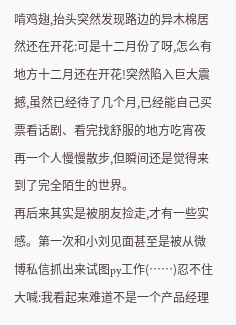啃鸡翅,抬头突然发现路边的异木棉居然还在开花:可是十二月份了呀,怎么有地方十二月还在开花!突然陷入巨大震撼,虽然已经待了几个月,已经能自己买票看话剧、看完找舒服的地方吃宵夜再一个人慢慢散步,但瞬间还是觉得来到了完全陌生的世界。
再后来其实是被朋友捡走,才有一些实感。第一次和小刘见面甚至是被从微博私信抓出来试图py工作(……)忍不住大喊:我看起来难道不是一个产品经理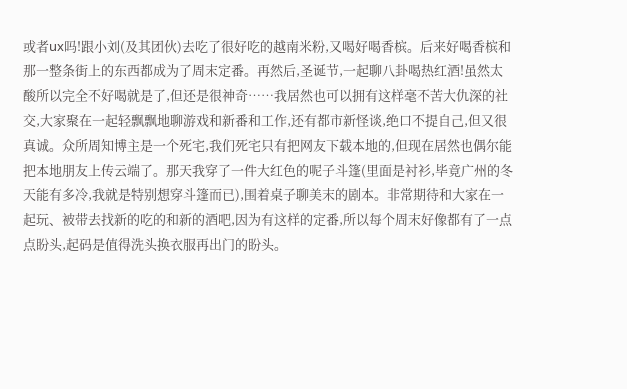或者ux吗!跟小刘(及其团伙)去吃了很好吃的越南米粉,又喝好喝香槟。后来好喝香槟和那一整条街上的东西都成为了周末定番。再然后,圣诞节,一起聊八卦喝热红酒!虽然太酸所以完全不好喝就是了,但还是很神奇……我居然也可以拥有这样毫不苦大仇深的社交,大家聚在一起轻飘飘地聊游戏和新番和工作,还有都市新怪谈,绝口不提自己,但又很真诚。众所周知博主是一个死宅,我们死宅只有把网友下载本地的,但现在居然也偶尔能把本地朋友上传云端了。那天我穿了一件大红色的呢子斗篷(里面是衬衫,毕竟广州的冬天能有多冷,我就是特别想穿斗篷而已),围着桌子聊美末的剧本。非常期待和大家在一起玩、被带去找新的吃的和新的酒吧,因为有这样的定番,所以每个周末好像都有了一点点盼头,起码是值得洗头换衣服再出门的盼头。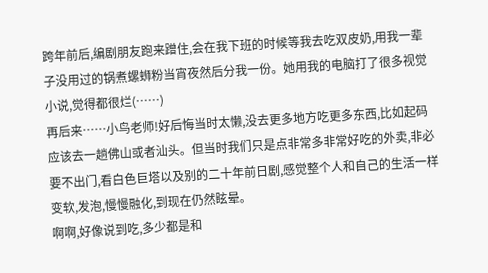跨年前后,编剧朋友跑来蹭住,会在我下班的时候等我去吃双皮奶,用我一辈子没用过的锅煮螺蛳粉当宵夜然后分我一份。她用我的电脑打了很多视觉小说,觉得都很烂(……)
再后来……小鸟老师!好后悔当时太懒,没去更多地方吃更多东西,比如起码应该去一趟佛山或者汕头。但当时我们只是点非常多非常好吃的外卖,非必要不出门,看白色巨塔以及别的二十年前日剧,感觉整个人和自己的生活一样变软,发泡,慢慢融化,到现在仍然眩晕。
啊啊,好像说到吃,多少都是和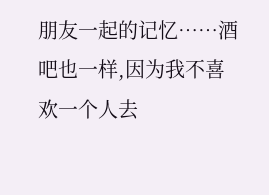朋友一起的记忆……酒吧也一样,因为我不喜欢一个人去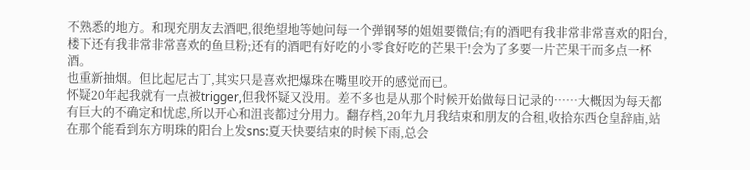不熟悉的地方。和现充朋友去酒吧,很绝望地等她问每一个弹钢琴的姐姐要微信;有的酒吧有我非常非常喜欢的阳台,楼下还有我非常非常喜欢的鱼旦粉;还有的酒吧有好吃的小零食好吃的芒果干!会为了多要一片芒果干而多点一杯酒。
也重新抽烟。但比起尼古丁,其实只是喜欢把爆珠在嘴里咬开的感觉而已。
怀疑20年起我就有一点被trigger,但我怀疑又没用。差不多也是从那个时候开始做每日记录的……大概因为每天都有巨大的不确定和忧虑,所以开心和沮丧都过分用力。翻存档,20年九月我结束和朋友的合租,收拾东西仓皇辞庙,站在那个能看到东方明珠的阳台上发sns:夏天快要结束的时候下雨,总会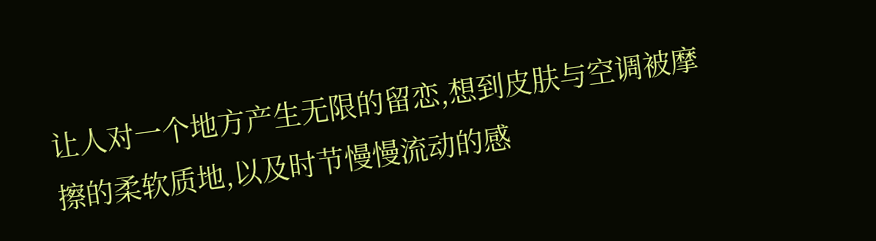让人对一个地方产生无限的留恋,想到皮肤与空调被摩擦的柔软质地,以及时节慢慢流动的感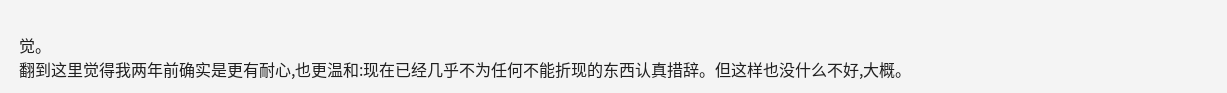觉。
翻到这里觉得我两年前确实是更有耐心,也更温和:现在已经几乎不为任何不能折现的东西认真措辞。但这样也没什么不好,大概。